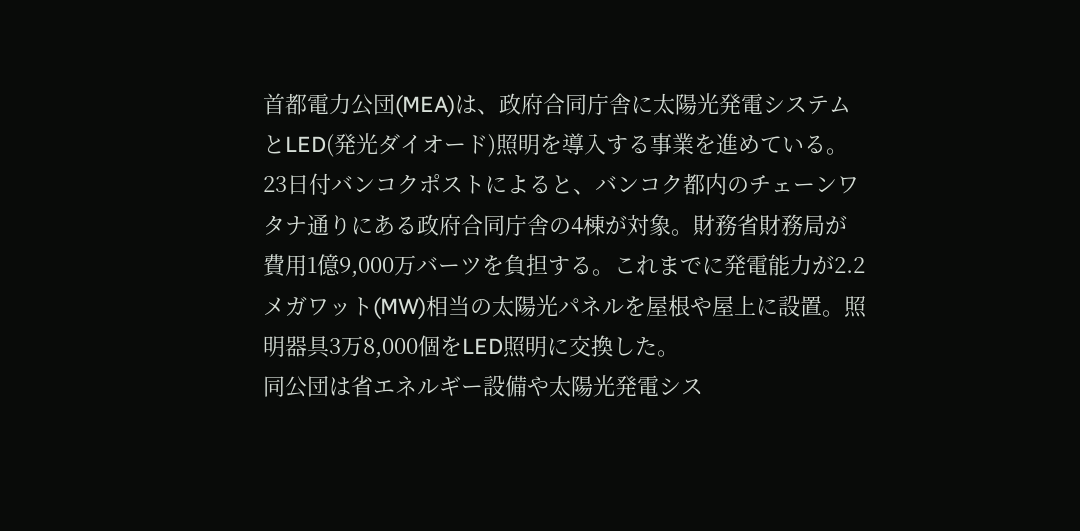首都電力公団(MEA)は、政府合同庁舎に太陽光発電システムとLED(発光ダイオード)照明を導入する事業を進めている。
23日付バンコクポストによると、バンコク都内のチェーンワタナ通りにある政府合同庁舎の4棟が対象。財務省財務局が費用1億9,000万バーツを負担する。これまでに発電能力が2.2メガワット(MW)相当の太陽光パネルを屋根や屋上に設置。照明器具3万8,000個をLED照明に交換した。
同公団は省エネルギー設備や太陽光発電シス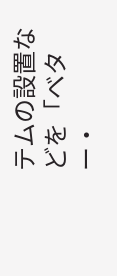テムの設置などを「ベター・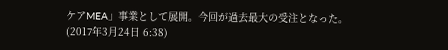ケアMEA」事業として展開。今回が過去最大の受注となった。
(2017年3月24日 6:38)